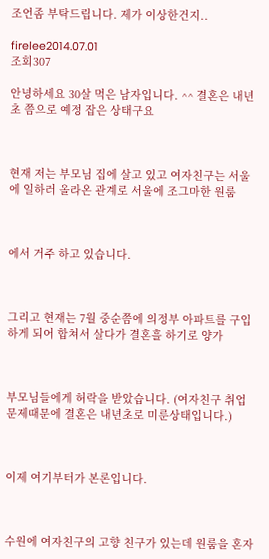조언좀 부탁드립니다. 제가 이상한건지..

firelee2014.07.01
조회307

안녕하세요 30살 먹은 남자입니다. ^^ 결혼은 내년초 쯤으로 예정 잡은 상태구요



현재 저는 부모님 집에 살고 있고 여자친구는 서울에 일하러 올라온 관계로 서울에 조그마한 원룸



에서 거주 하고 있습니다.



그리고 현재는 7월 중순쯤에 의정부 아파트를 구입하게 되어 합쳐서 살다가 결혼흘 하기로 양가



부모님들에게 허락을 받았습니다. (여자친구 취업문제때문에 결혼은 내년초로 미룬상태입니다.)



이제 여기부터가 본론입니다.



수원에 여자친구의 고향 친구가 있는데 원룸을 혼자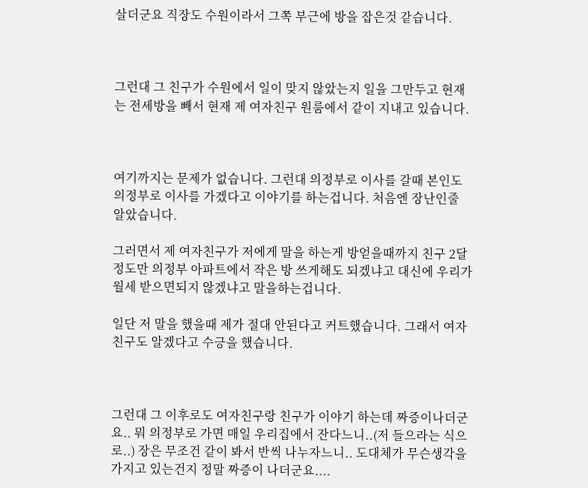살더군요 직장도 수원이라서 그쪽 부근에 방을 잡은것 같습니다.



그런대 그 친구가 수원에서 일이 맞지 않았는지 일을 그만두고 현재는 전세방을 빼서 현재 제 여자친구 원룸에서 같이 지내고 있습니다.



여기까지는 문제가 없습니다. 그런대 의정부로 이사를 갈때 본인도 의정부로 이사를 가겠다고 이야기를 하는겁니다. 처음엔 장난인줄 알았습니다.

그러면서 제 여자친구가 저에게 말을 하는게 방얻을때까지 친구 2달정도만 의정부 아파트에서 작은 방 쓰게해도 되겠냐고 대신에 우리가 월세 받으면되지 않겠냐고 말을하는겁니다.

일단 저 말을 했을때 제가 절대 안된다고 커트했습니다. 그래서 여자친구도 알겠다고 수긍을 했습니다.



그런대 그 이후로도 여자친구랑 친구가 이야기 하는데 짜증이나더군요.. 뭐 의정부로 가면 매일 우리집에서 잔다느니..(저 들으라는 식으로..) 장은 무조건 같이 봐서 반씩 나누자느니.. 도대체가 무슨생각을 가지고 있는건지 정말 짜증이 나더군요....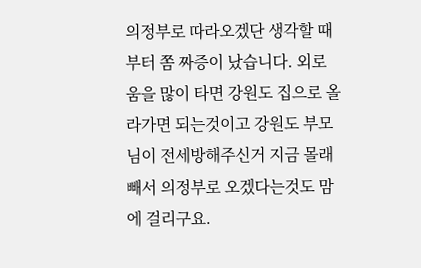의정부로 따라오겠단 생각할 때부터 쫌 짜증이 났습니다. 외로움을 많이 타면 강원도 집으로 올라가면 되는것이고 강원도 부모님이 전세방해주신거 지금 몰래 빼서 의정부로 오겠다는것도 맘에 걸리구요.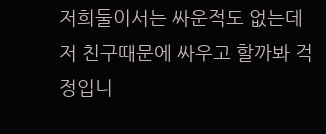저희둘이서는 싸운적도 없는데 저 친구때문에 싸우고 할까봐 걱정입니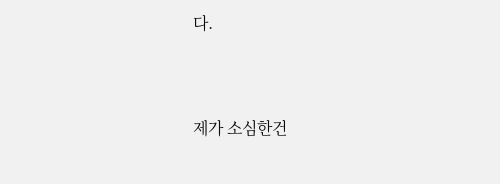다.



제가 소심한건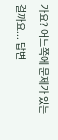가요? 어느쪽에 문제가 있는걸까요... 답변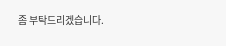좀 부탁드리겠습니다.